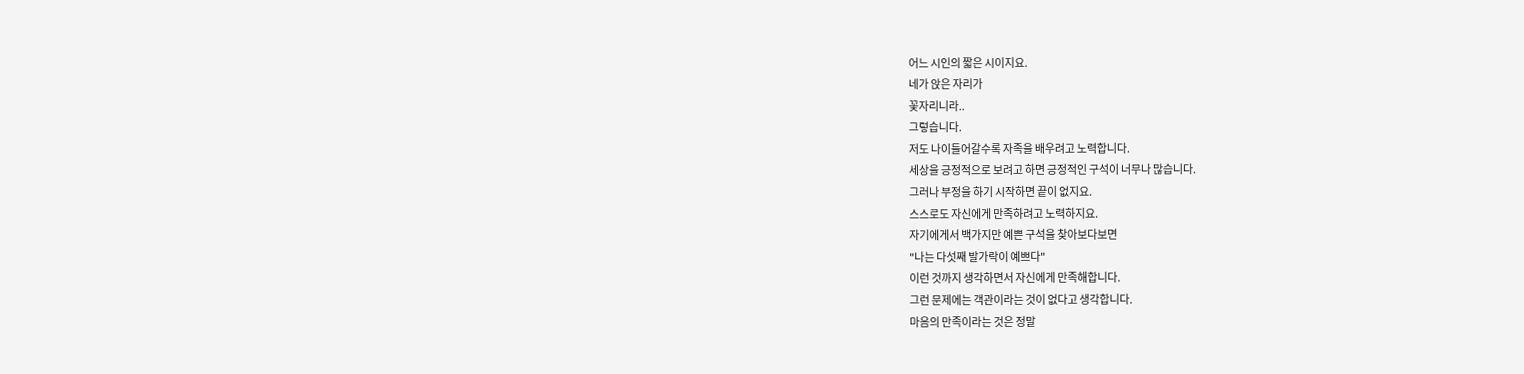어느 시인의 짧은 시이지요.
네가 앉은 자리가
꽃자리니라..
그렇습니다.
저도 나이들어갈수록 자족을 배우려고 노력합니다.
세상을 긍정적으로 보려고 하면 긍정적인 구석이 너무나 많습니다.
그러나 부정을 하기 시작하면 끝이 없지요.
스스로도 자신에게 만족하려고 노력하지요.
자기에게서 백가지만 예쁜 구석을 찾아보다보면
"나는 다섯째 발가락이 예쁘다"
이런 것까지 생각하면서 자신에게 만족해합니다.
그런 문제에는 객관이라는 것이 없다고 생각합니다.
마음의 만족이라는 것은 정말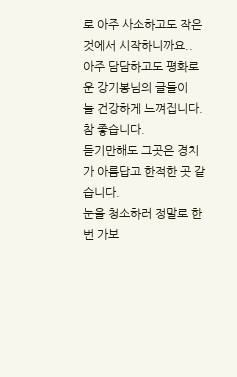로 아주 사소하고도 작은 것에서 시작하니까요..
아주 담담하고도 평화로운 강기봉님의 글들이
늘 건강하게 느껴집니다.
참 좋습니다.
듣기만해도 그곳은 경치가 아름답고 한적한 곳 같습니다.
눈을 청소하러 정말로 한번 가보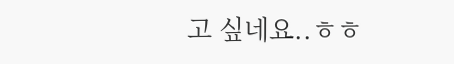고 싶네요..ㅎㅎ